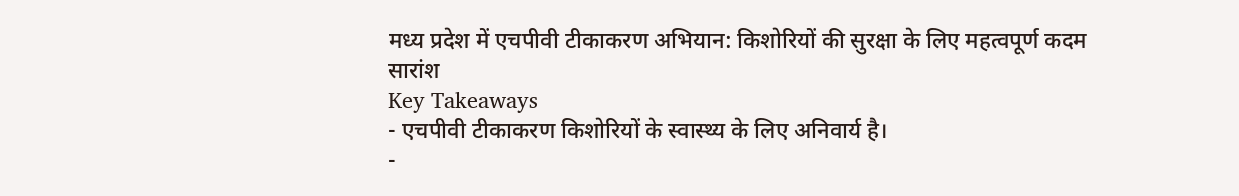मध्य प्रदेश में एचपीवी टीकाकरण अभियान: किशोरियों की सुरक्षा के लिए महत्वपूर्ण कदम
सारांश
Key Takeaways
- एचपीवी टीकाकरण किशोरियों के स्वास्थ्य के लिए अनिवार्य है।
-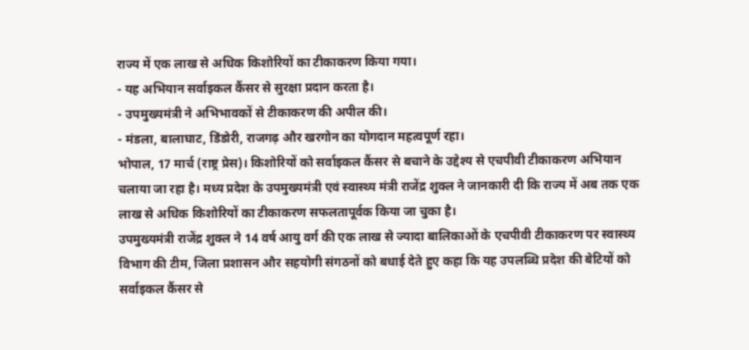राज्य में एक लाख से अधिक किशोरियों का टीकाकरण किया गया।
- यह अभियान सर्वाइकल कैंसर से सुरक्षा प्रदान करता है।
- उपमुख्यमंत्री ने अभिभावकों से टीकाकरण की अपील की।
- मंडला, बालाघाट, डिंडोरी, राजगढ़ और खरगोन का योगदान महत्वपूर्ण रहा।
भोपाल, 17 मार्च (राष्ट्र प्रेस)। किशोरियों को सर्वाइकल कैंसर से बचाने के उद्देश्य से एचपीवी टीकाकरण अभियान चलाया जा रहा है। मध्य प्रदेश के उपमुख्यमंत्री एवं स्वास्थ्य मंत्री राजेंद्र शुक्ल ने जानकारी दी कि राज्य में अब तक एक लाख से अधिक किशोरियों का टीकाकरण सफलतापूर्वक किया जा चुका है।
उपमुख्यमंत्री राजेंद्र शुक्ल ने 14 वर्ष आयु वर्ग की एक लाख से ज्यादा बालिकाओं के एचपीवी टीकाकरण पर स्वास्थ्य विभाग की टीम, जिला प्रशासन और सहयोगी संगठनों को बधाई देते हुए कहा कि यह उपलब्धि प्रदेश की बेटियों को सर्वाइकल कैंसर से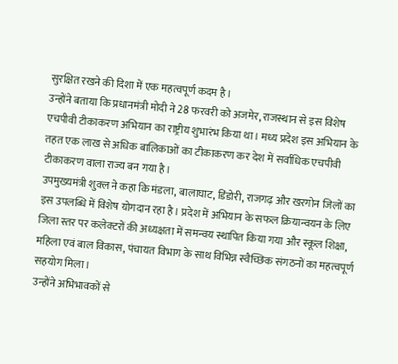सुरक्षित रखने की दिशा में एक महत्वपूर्ण कदम है।
उन्होंने बताया कि प्रधानमंत्री मोदी ने 28 फरवरी को अजमेर, राजस्थान से इस विशेष एचपीवी टीकाकरण अभियान का राष्ट्रीय शुभारंभ किया था। मध्य प्रदेश इस अभियान के तहत एक लाख से अधिक बालिकाओं का टीकाकरण कर देश में सर्वाधिक एचपीवी टीकाकरण वाला राज्य बन गया है।
उपमुख्यमंत्री शुक्ल ने कहा कि मंडला, बालाघाट, डिंडोरी, राजगढ़ और खरगोन जिलों का इस उपलब्धि में विशेष योगदान रहा है। प्रदेश में अभियान के सफल क्रियान्वयन के लिए जिला स्तर पर कलेक्टरों की अध्यक्षता में समन्वय स्थापित किया गया और स्कूल शिक्षा, महिला एवं बाल विकास, पंचायत विभाग के साथ विभिन्न स्वैच्छिक संगठनों का महत्वपूर्ण सहयोग मिला।
उन्होंने अभिभावकों से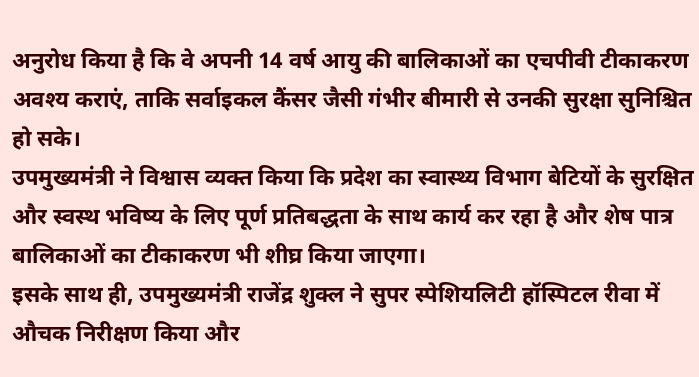अनुरोध किया है कि वे अपनी 14 वर्ष आयु की बालिकाओं का एचपीवी टीकाकरण अवश्य कराएं, ताकि सर्वाइकल कैंसर जैसी गंभीर बीमारी से उनकी सुरक्षा सुनिश्चित हो सके।
उपमुख्यमंत्री ने विश्वास व्यक्त किया कि प्रदेश का स्वास्थ्य विभाग बेटियों के सुरक्षित और स्वस्थ भविष्य के लिए पूर्ण प्रतिबद्धता के साथ कार्य कर रहा है और शेष पात्र बालिकाओं का टीकाकरण भी शीघ्र किया जाएगा।
इसके साथ ही, उपमुख्यमंत्री राजेंद्र शुक्ल ने सुपर स्पेशियलिटी हॉस्पिटल रीवा में औचक निरीक्षण किया और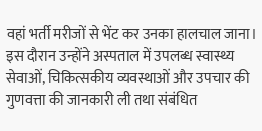वहां भर्ती मरीजों से भेंट कर उनका हालचाल जाना। इस दौरान उन्होंने अस्पताल में उपलब्ध स्वास्थ्य सेवाओं, चिकित्सकीय व्यवस्थाओं और उपचार की गुणवत्ता की जानकारी ली तथा संबंधित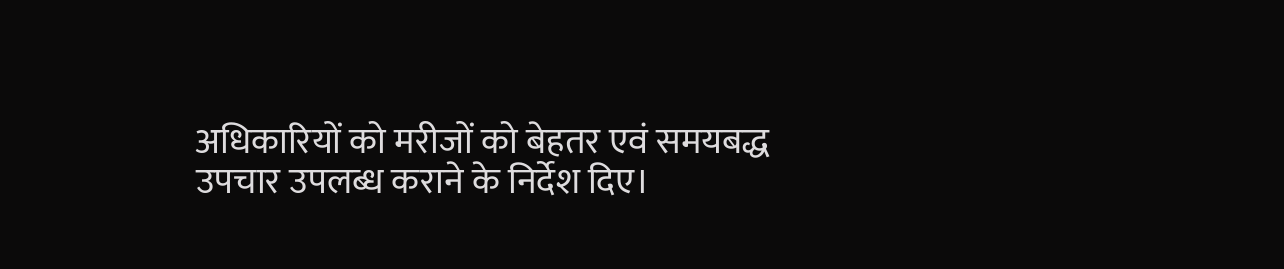अधिकारियों को मरीजों को बेहतर एवं समयबद्ध उपचार उपलब्ध कराने के निर्देश दिए।